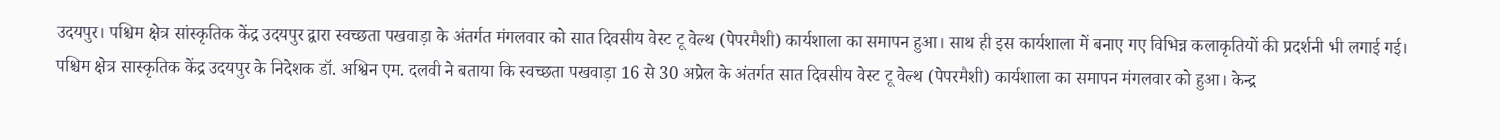उदयपुर। पश्चिम क्षेत्र सांस्कृतिक केंद्र उदयपुर द्वारा स्वच्छता पखवाड़ा के अंतर्गत मंगलवार को सात दिवसीय वेस्ट टू वेल्थ (पेपरमैशी) कार्यशाला का समापन हुआ। साथ ही इस कार्यशाला में बनाए गए विभिन्न कलाकृतियों की प्रदर्शनी भी लगाई गई।
पश्चिम क्षेत्र सास्कृतिक केंद्र उदयपुर के निदेशक डॉ. अश्विन एम. दलवी ने बताया कि स्वच्छता पखवाड़ा 16 से 30 अप्रेल के अंतर्गत सात दिवसीय वेस्ट टू वेल्थ (पेपरमैशी) कार्यशाला का समापन मंगलवार को हुआ। केन्द्र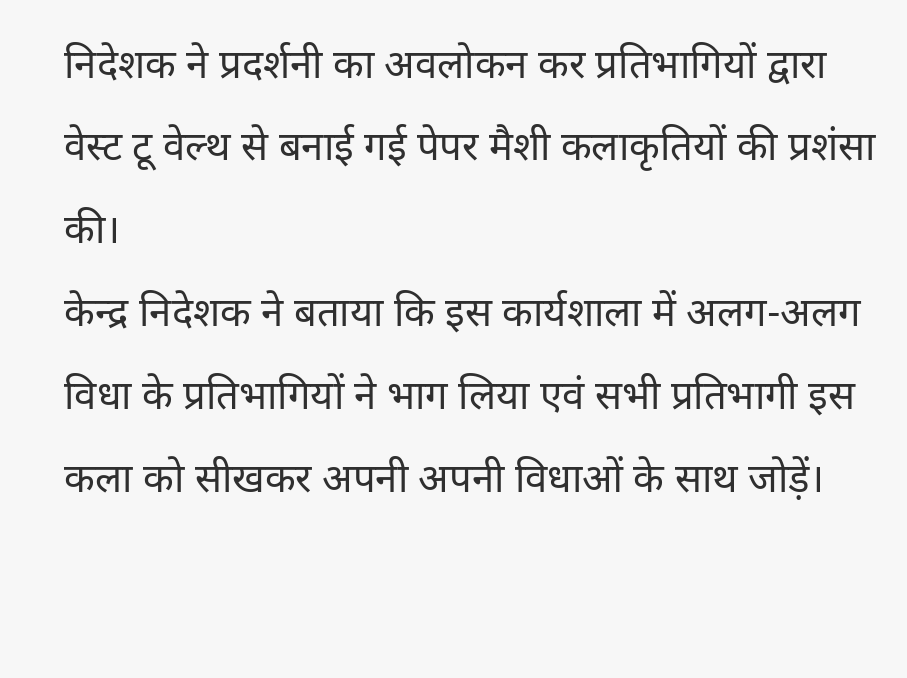निदेशक ने प्रदर्शनी का अवलोकन कर प्रतिभागियों द्वारा वेस्ट टू वेल्थ से बनाई गई पेपर मैशी कलाकृतियों की प्रशंसा की।
केन्द्र निदेशक ने बताया कि इस कार्यशाला में अलग-अलग विधा के प्रतिभागियों ने भाग लिया एवं सभी प्रतिभागी इस कला को सीखकर अपनी अपनी विधाओं के साथ जोड़ें।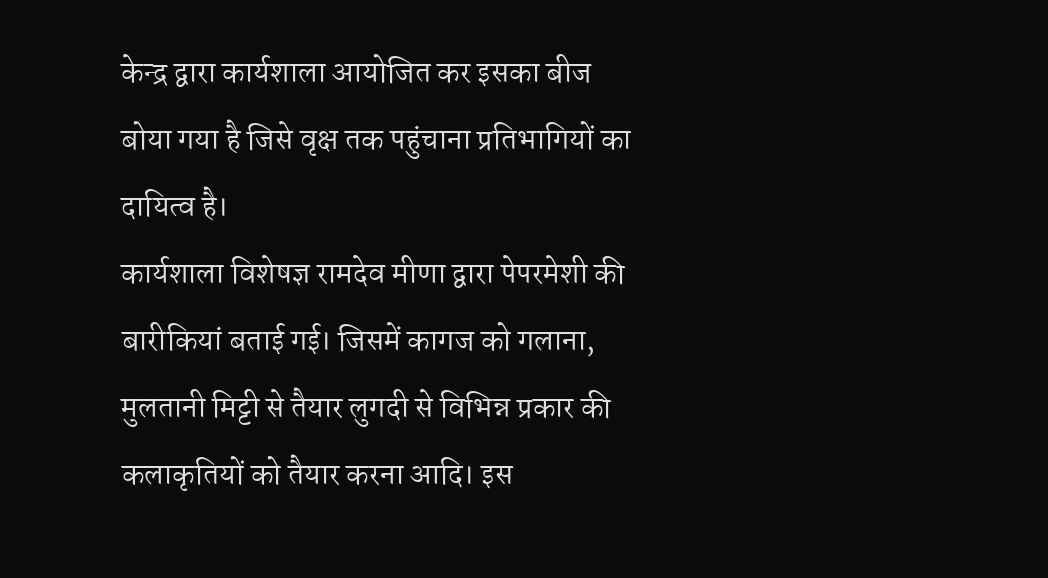केन्द्र द्वारा कार्यशाला आयोजित कर इसका बीज बोया गया है जिसे वृक्ष तक पहुंचाना प्रतिभागियों का दायित्व है।
कार्यशाला विशेषज्ञ रामदेव मीणा द्वारा पेपरमेशी की बारीकियां बताई गई। जिसमें कागज को गलाना, मुलतानी मिट्टी से तैयार लुगदी से विभिन्न प्रकार की कलाकृतियों को तैयार करना आदि। इस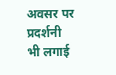अवसर पर प्रदर्शनी भी लगाई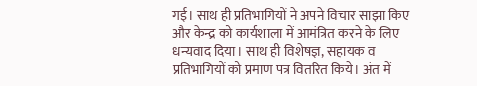गई। साथ ही प्रतिभागियों ने अपने विचार साझा किए और केन्द्र को कार्यशाला में आमंत्रित करने के लिए धन्यवाद दिया। साथ ही विशेषज्ञ, सहायक व प्रतिभागियों को प्रमाण पत्र वितरित किये। अंत में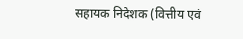सहायक निदेशक (वित्तीय एवं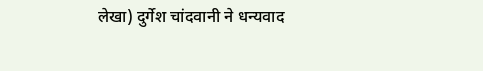लेखा) दुर्गेश चांदवानी ने धन्यवाद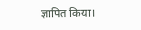ज्ञापित किया।